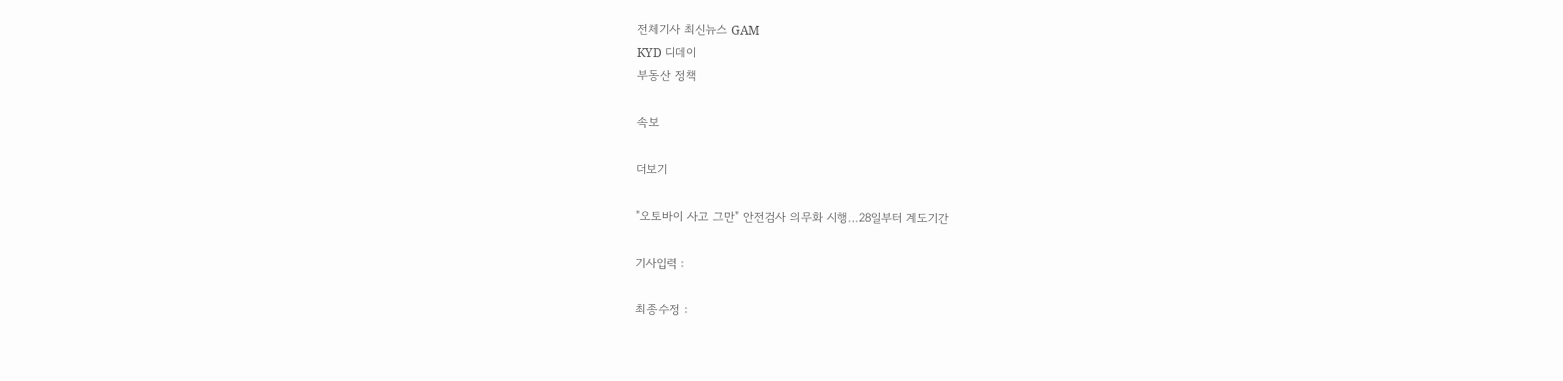전체기사 최신뉴스 GAM
KYD 디데이
부동산 정책

속보

더보기

"오토바이 사고 그만" 안전검사 의무화 시행…28일부터 계도기간

기사입력 :

최종수정 :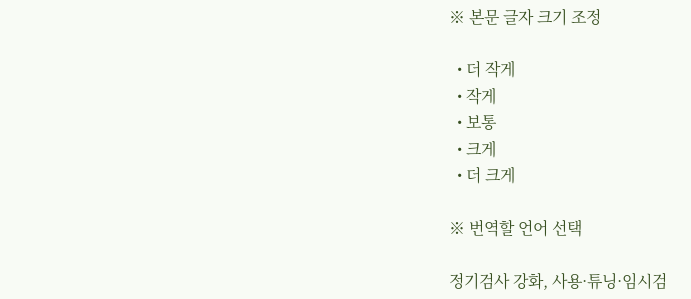※ 본문 글자 크기 조정

  • 더 작게
  • 작게
  • 보통
  • 크게
  • 더 크게

※ 번역할 언어 선택

정기검사 강화, 사용·튜닝·임시검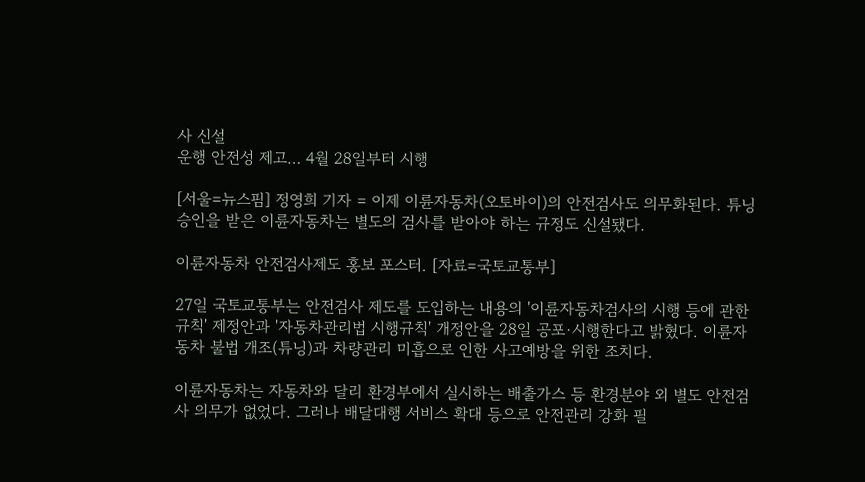사 신설
운행 안전성 제고… 4월 28일부터 시행

[서울=뉴스핌] 정영희 기자 = 이제 이륜자동차(오토바이)의 안전검사도 의무화된다. 튜닝승인을 받은 이륜자동차는 별도의 검사를 받아야 하는 규정도 신설됐다.

이륜자동차 안전검사제도 홍보 포스터. [자료=국토교통부]

27일 국토교통부는 안전검사 제도를 도입하는 내용의 '이륜자동차검사의 시행 등에 관한 규칙' 제정안과 '자동차관리법 시행규칙' 개정안을 28일 공포·시행한다고 밝혔다. 이륜자동차 불법 개조(튜닝)과 차량관리 미흡으로 인한 사고예방을 위한 조치다.

이륜자동차는 자동차와 달리 환경부에서 실시하는 배출가스 등 환경분야 외 별도 안전검사 의무가 없었다. 그러나 배달대행 서비스 확대 등으로 안전관리 강화 필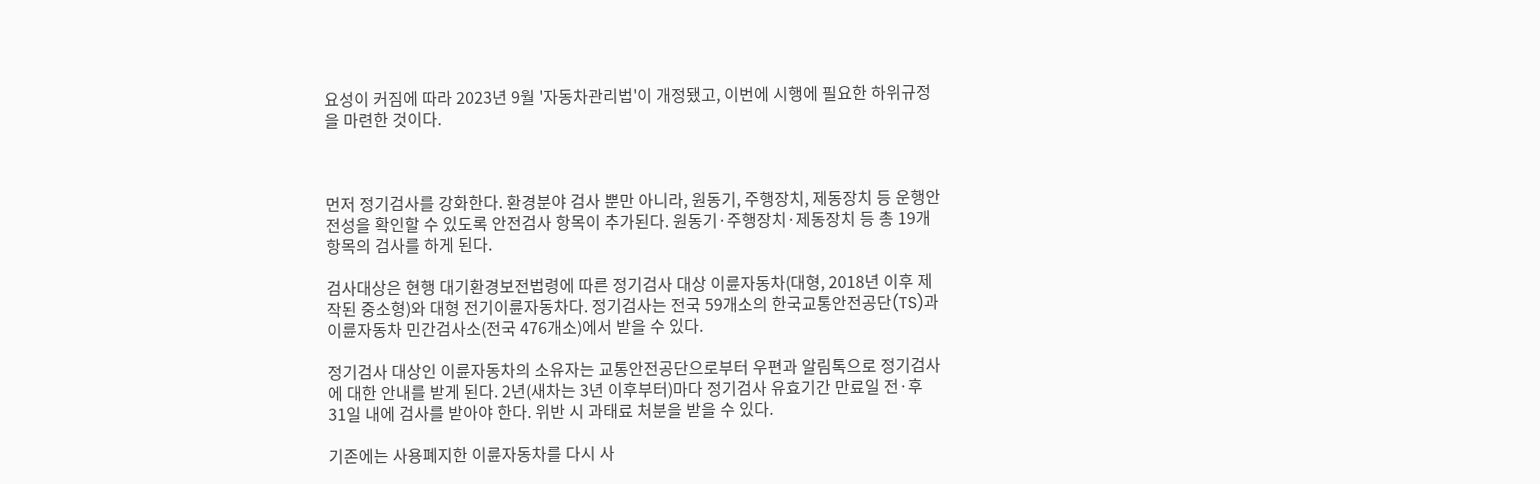요성이 커짐에 따라 2023년 9월 '자동차관리법'이 개정됐고, 이번에 시행에 필요한 하위규정을 마련한 것이다.



먼저 정기검사를 강화한다. 환경분야 검사 뿐만 아니라, 원동기, 주행장치, 제동장치 등 운행안전성을 확인할 수 있도록 안전검사 항목이 추가된다. 원동기·주행장치·제동장치 등 총 19개 항목의 검사를 하게 된다.

검사대상은 현행 대기환경보전법령에 따른 정기검사 대상 이륜자동차(대형, 2018년 이후 제작된 중소형)와 대형 전기이륜자동차다. 정기검사는 전국 59개소의 한국교통안전공단(TS)과 이륜자동차 민간검사소(전국 476개소)에서 받을 수 있다.

정기검사 대상인 이륜자동차의 소유자는 교통안전공단으로부터 우편과 알림톡으로 정기검사에 대한 안내를 받게 된다. 2년(새차는 3년 이후부터)마다 정기검사 유효기간 만료일 전·후 31일 내에 검사를 받아야 한다. 위반 시 과태료 처분을 받을 수 있다.

기존에는 사용폐지한 이륜자동차를 다시 사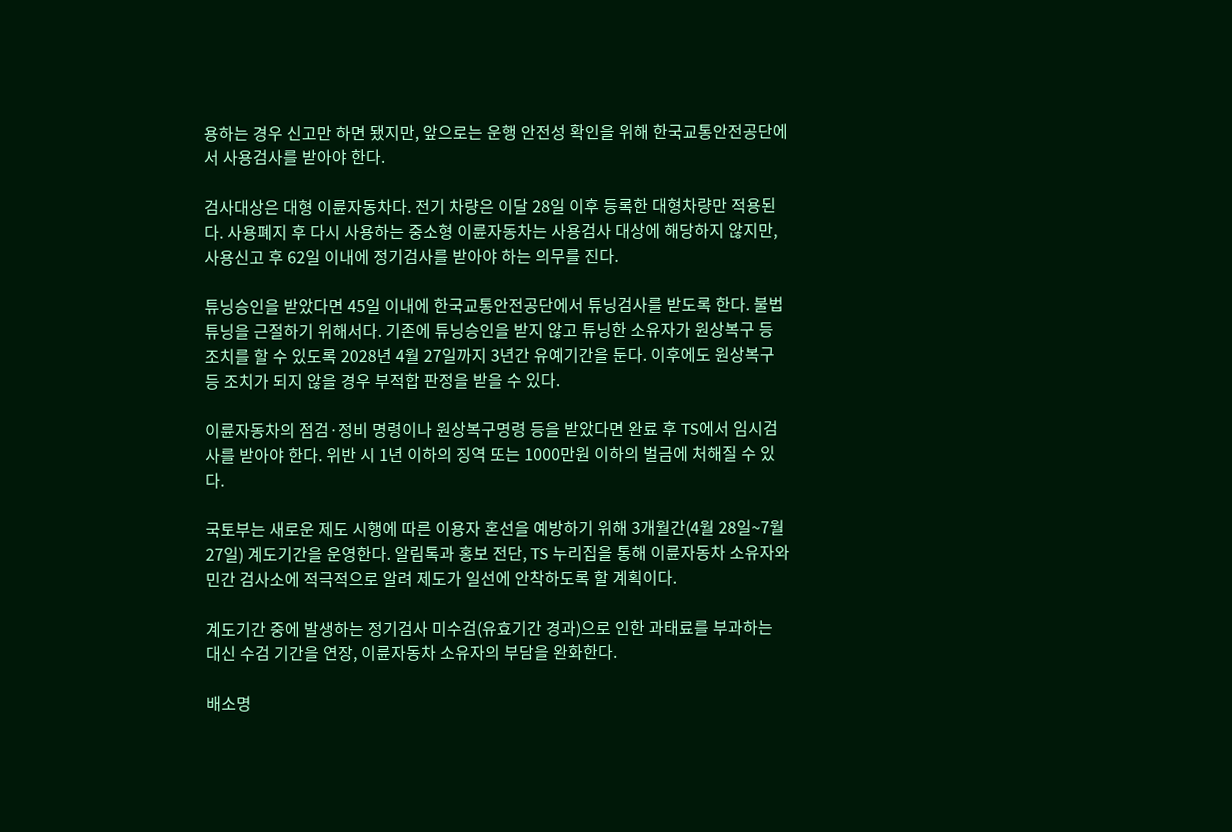용하는 경우 신고만 하면 됐지만, 앞으로는 운행 안전성 확인을 위해 한국교통안전공단에서 사용검사를 받아야 한다.

검사대상은 대형 이륜자동차다. 전기 차량은 이달 28일 이후 등록한 대형차량만 적용된다. 사용폐지 후 다시 사용하는 중소형 이륜자동차는 사용검사 대상에 해당하지 않지만, 사용신고 후 62일 이내에 정기검사를 받아야 하는 의무를 진다.

튜닝승인을 받았다면 45일 이내에 한국교통안전공단에서 튜닝검사를 받도록 한다. 불법 튜닝을 근절하기 위해서다. 기존에 튜닝승인을 받지 않고 튜닝한 소유자가 원상복구 등 조치를 할 수 있도록 2028년 4월 27일까지 3년간 유예기간을 둔다. 이후에도 원상복구 등 조치가 되지 않을 경우 부적합 판정을 받을 수 있다.

이륜자동차의 점검·정비 명령이나 원상복구명령 등을 받았다면 완료 후 TS에서 임시검사를 받아야 한다. 위반 시 1년 이하의 징역 또는 1000만원 이하의 벌금에 처해질 수 있다.

국토부는 새로운 제도 시행에 따른 이용자 혼선을 예방하기 위해 3개월간(4월 28일~7월 27일) 계도기간을 운영한다. 알림톡과 홍보 전단, TS 누리집을 통해 이륜자동차 소유자와 민간 검사소에 적극적으로 알려 제도가 일선에 안착하도록 할 계획이다.

계도기간 중에 발생하는 정기검사 미수검(유효기간 경과)으로 인한 과태료를 부과하는 대신 수검 기간을 연장, 이륜자동차 소유자의 부담을 완화한다.

배소명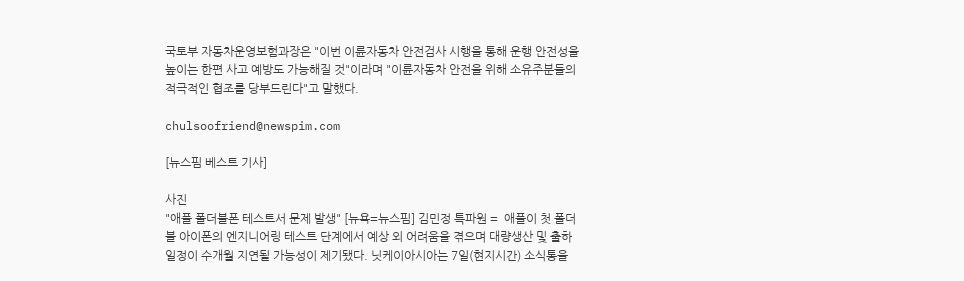국토부 자동차운영보험과장은 "이번 이륜자동차 안전검사 시행을 통해 운행 안전성을 높이는 한편 사고 예방도 가능해질 것"이라며 "이륜자동차 안전을 위해 소유주분들의 적극적인 협조를 당부드린다"고 말했다.

chulsoofriend@newspim.com

[뉴스핌 베스트 기사]

사진
"애플 폴더블폰 테스트서 문제 발생" [뉴욕=뉴스핌] 김민정 특파원 =  애플이 첫 폴더블 아이폰의 엔지니어링 테스트 단계에서 예상 외 어려움을 겪으며 대량생산 및 출하 일정이 수개월 지연될 가능성이 제기됐다. 닛케이아시아는 7일(현지시간) 소식통을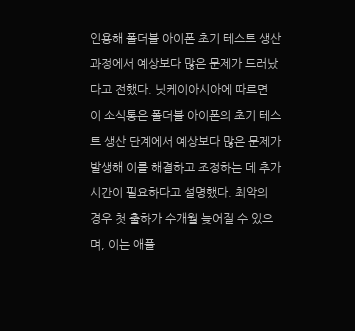인용해 폴더블 아이폰 초기 테스트 생산 과정에서 예상보다 많은 문제가 드러났다고 전했다. 닛케이아시아에 따르면 이 소식통은 폴더블 아이폰의 초기 테스트 생산 단계에서 예상보다 많은 문제가 발생해 이를 해결하고 조정하는 데 추가 시간이 필요하다고 설명했다. 최악의 경우 첫 출하가 수개월 늦어질 수 있으며, 이는 애플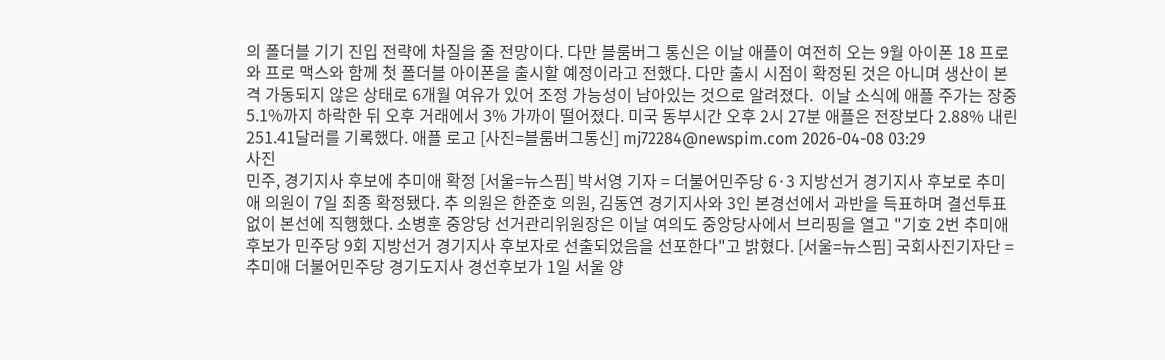의 폴더블 기기 진입 전략에 차질을 줄 전망이다. 다만 블룸버그 통신은 이날 애플이 여전히 오는 9월 아이폰 18 프로와 프로 맥스와 함께 첫 폴더블 아이폰을 출시할 예정이라고 전했다. 다만 출시 시점이 확정된 것은 아니며 생산이 본격 가동되지 않은 상태로 6개월 여유가 있어 조정 가능성이 남아있는 것으로 알려졌다.  이날 소식에 애플 주가는 장중 5.1%까지 하락한 뒤 오후 거래에서 3% 가까이 떨어졌다. 미국 동부시간 오후 2시 27분 애플은 전장보다 2.88% 내린 251.41달러를 기록했다. 애플 로고 [사진=블룸버그통신] mj72284@newspim.com 2026-04-08 03:29
사진
민주, 경기지사 후보에 추미애 확정 [서울=뉴스핌] 박서영 기자 = 더불어민주당 6·3 지방선거 경기지사 후보로 추미애 의원이 7일 최종 확정됐다. 추 의원은 한준호 의원, 김동연 경기지사와 3인 본경선에서 과반을 득표하며 결선투표 없이 본선에 직행했다. 소병훈 중앙당 선거관리위원장은 이날 여의도 중앙당사에서 브리핑을 열고 "기호 2번 추미애 후보가 민주당 9회 지방선거 경기지사 후보자로 선출되었음을 선포한다"고 밝혔다. [서울=뉴스핌] 국회사진기자단 = 추미애 더불어민주당 경기도지사 경선후보가 1일 서울 양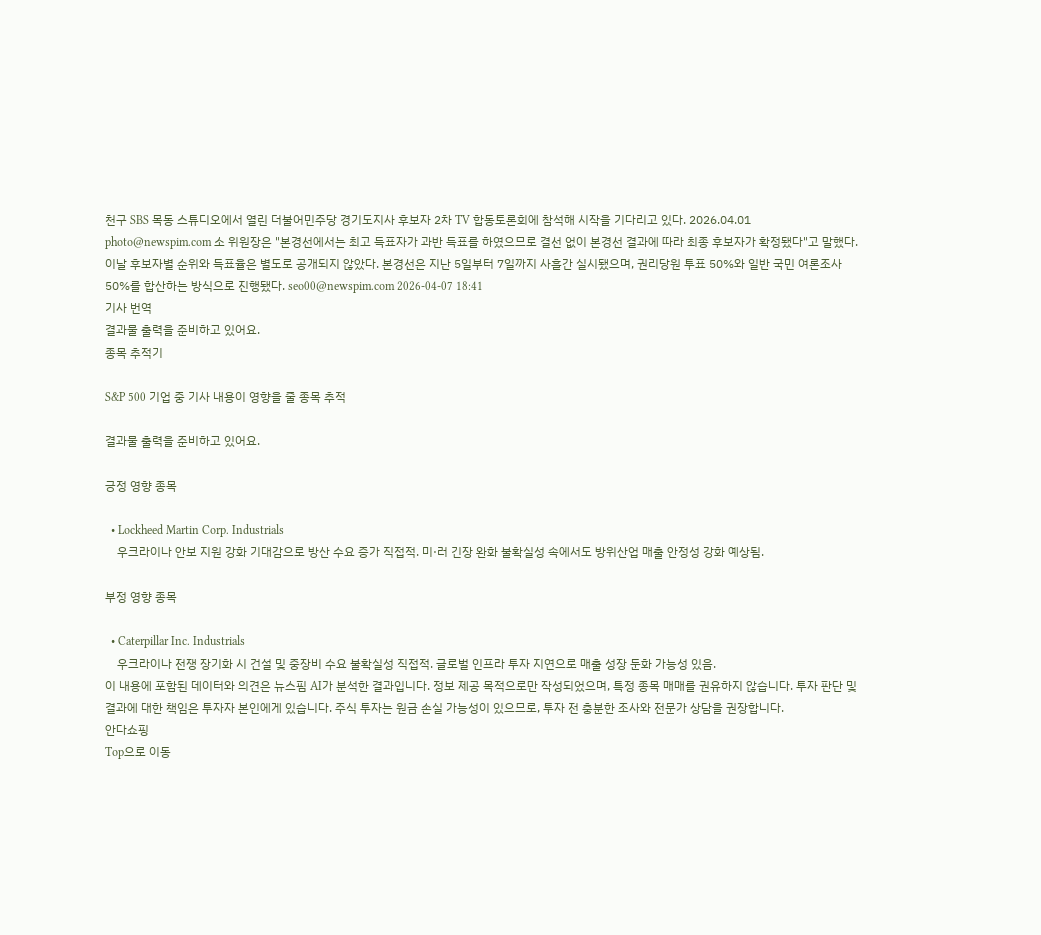천구 SBS 목동 스튜디오에서 열린 더불어민주당 경기도지사 후보자 2차 TV 합동토론회에 참석해 시작을 기다리고 있다. 2026.04.01 photo@newspim.com 소 위원장은 "본경선에서는 최고 득표자가 과반 득표를 하였으므로 결선 없이 본경선 결과에 따라 최종 후보자가 확정됐다"고 말했다. 이날 후보자별 순위와 득표율은 별도로 공개되지 않았다. 본경선은 지난 5일부터 7일까지 사흘간 실시됐으며, 권리당원 투표 50%와 일반 국민 여론조사 50%를 합산하는 방식으로 진행됐다. seo00@newspim.com 2026-04-07 18:41
기사 번역
결과물 출력을 준비하고 있어요.
종목 추적기

S&P 500 기업 중 기사 내용이 영향을 줄 종목 추적

결과물 출력을 준비하고 있어요.

긍정 영향 종목

  • Lockheed Martin Corp. Industrials
    우크라이나 안보 지원 강화 기대감으로 방산 수요 증가 직접적. 미·러 긴장 완화 불확실성 속에서도 방위산업 매출 안정성 강화 예상됨.

부정 영향 종목

  • Caterpillar Inc. Industrials
    우크라이나 전쟁 장기화 시 건설 및 중장비 수요 불확실성 직접적. 글로벌 인프라 투자 지연으로 매출 성장 둔화 가능성 있음.
이 내용에 포함된 데이터와 의견은 뉴스핌 AI가 분석한 결과입니다. 정보 제공 목적으로만 작성되었으며, 특정 종목 매매를 권유하지 않습니다. 투자 판단 및 결과에 대한 책임은 투자자 본인에게 있습니다. 주식 투자는 원금 손실 가능성이 있으므로, 투자 전 충분한 조사와 전문가 상담을 권장합니다.
안다쇼핑
Top으로 이동